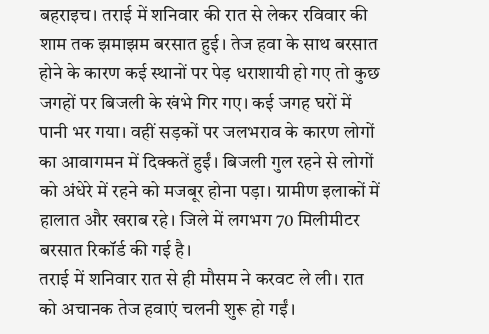बहराइच। तराई में शनिवार की रात से लेकर रविवार की शाम तक झमाझम बरसात हुई। तेज हवा के साथ बरसात होने के कारण कई स्थानों पर पेड़ धराशायी हो गए तो कुछ जगहों पर बिजली के खंभे गिर गए। कई जगह घरों में पानी भर गया। वहीं सड़कों पर जलभराव के कारण लोगों का आवागमन में दिक्कतें हुईं। बिजली गुल रहने से लोगों को अंधेरे में रहने को मजबूर होना पड़ा। ग्रामीण इलाकों में हालात और खराब रहे। जिले में लगभग 70 मिलीमीटर बरसात रिकॉर्ड की गई है।
तराई में शनिवार रात से ही मौसम ने करवट ले ली। रात को अचानक तेज हवाएं चलनी शुरू हो गईं।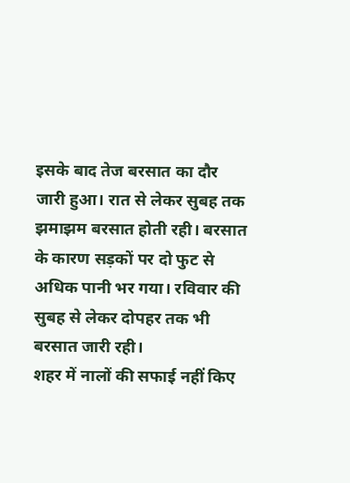इसके बाद तेज बरसात का दौर जारी हुआ। रात से लेकर सुबह तक झमाझम बरसात होती रही। बरसात के कारण सड़कों पर दो फुट से अधिक पानी भर गया। रविवार की सुबह से लेकर दोपहर तक भी बरसात जारी रही।
शहर में नालों की सफाई नहीं किए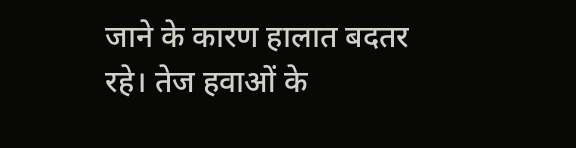जाने के कारण हालात बदतर रहे। तेज हवाओं के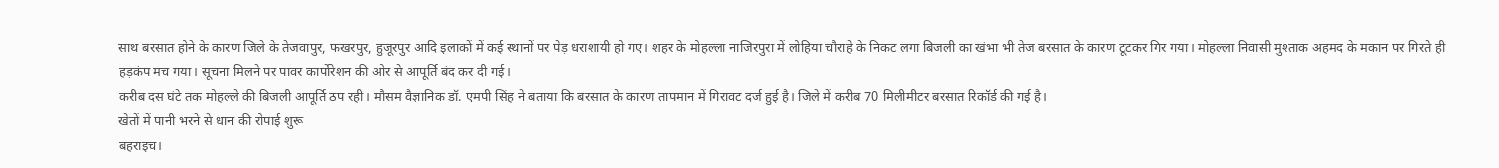साथ बरसात होने के कारण जिले के तेजवापुर, फखरपुर, हुजूरपुर आदि इलाकों में कई स्थानों पर पेड़ धराशायी हो गए। शहर के मोहल्ला नाजिरपुरा में लोहिया चौराहे के निकट लगा बिजली का खंभा भी तेज बरसात के कारण टूटकर गिर गया। मोहल्ला निवासी मुश्ताक अहमद के मकान पर गिरते ही हड़कंप मच गया। सूचना मिलने पर पावर कार्पोरेशन की ओर से आपूर्ति बंद कर दी गई।
करीब दस घंटे तक मोहल्ले की बिजली आपूर्ति ठप रही। मौसम वैज्ञानिक डॉ. एमपी सिंह ने बताया कि बरसात के कारण तापमान में गिरावट दर्ज हुई है। जिले में करीब 70 मिलीमीटर बरसात रिकॉर्ड की गई है।
खेतों में पानी भरने से धान की रोपाई शुरू
बहराइच।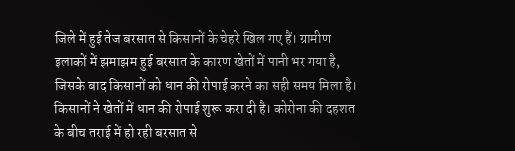जिले में हुई तेज बरसात से किसानों के चेहरे खिल गए हैं। ग्रामीण इलाकों में झमाझम हुई बरसात के कारण खेतों में पानी भर गया है, जिसके बाद किसानों को धान की रोपाई करने का सही समय मिला है। किसानों ने खेतों में धान की रोपाई शुरू करा दी है। कोरोना की दहशत के बीच तराई में हो रही बरसात से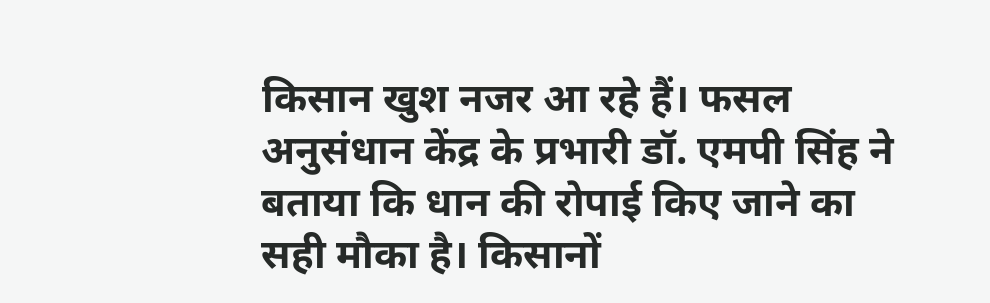किसान खुश नजर आ रहे हैं। फसल अनुसंधान केंद्र के प्रभारी डॉ. एमपी सिंह ने बताया कि धान की रोपाई किए जाने का सही मौका है। किसानों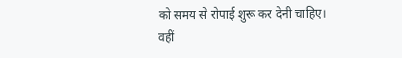को समय से रोपाई शुरू कर देनी चाहिए। वहीं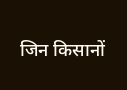जिन किसानों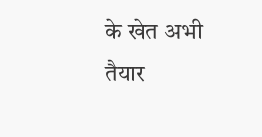के खेत अभी तैयार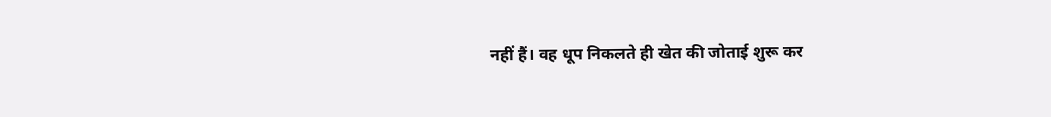नहीं हैं। वह धूप निकलते ही खेत की जोताई शुरू कर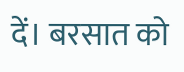दें। बरसात को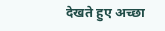देखते हुए अच्छा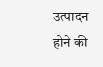उत्पादन होने की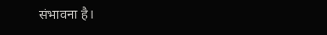संभावना है।